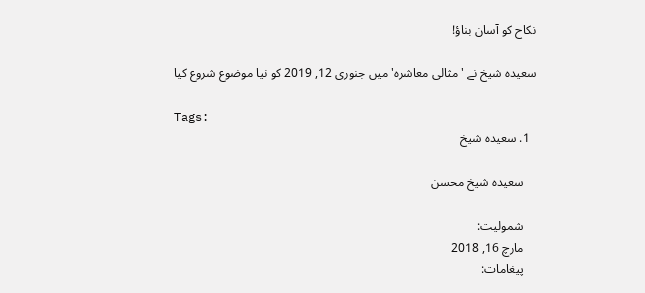نکاح کو آسان بناؤ!

سعیدہ شیخ نے 'مثالی معاشرہ' میں جنوری 12, 2019 کو نیا موضوع شروع کیا

Tags:
  1. سعیدہ شیخ

    سعیدہ شیخ محسن

    شمولیت:
    مارچ 16, 2018
    پیغامات: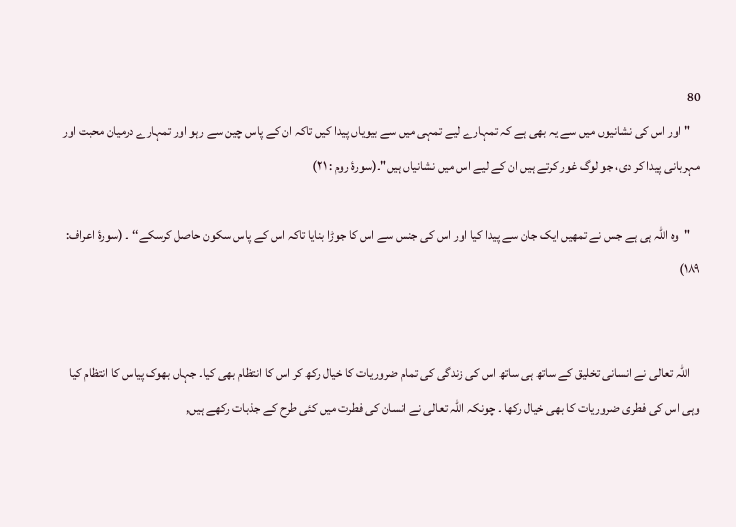80
    "اور اس کی نشانیوں میں سے یہ بھی ہے کہ تمہارے لیے تمہی میں سے بیویاں پیدا کیں تاکہ ان کے پاس چین سے رہو اور تمہارے درمیان محبت اور مہربانی پیدا کر دی، جو لوگ غور کرتے ہیں ان کے لیے اس میں نشانیاں ہیں"۔(سورۂ روم : ۲۱)

    "وہ اللہ ہی ہے جس نے تمھیں ایک جان سے پیدا کیا اور اس کی جنس سے اس کا جوڑا بنایا تاکہ اس کے پاس سکون حاصل کرسکے‘‘ ۔ (سورۂ اعراف: ۱۸۹)


    اللہ تعالی نے انسانی تخلیق کے ساتھ ہی ساتھ اس کی زندگی کی تمام ضروریات کا خیال رکھ کر اس کا انتظام بھی کیا۔ جہاں بھوک پیاس کا انتظام کیا وہی اس کی فطری ضروریات کا بھی خیال رکھا ۔ چونکہ اللہ تعالی نے انسان کی فطرت میں کئی طرح کے جذبات رکھے ہیں,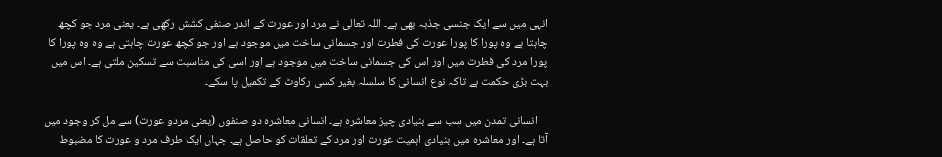انہی میں سے ایک جنسی جذبہ بھی ہے۔ اللہ تعالی نے مرد اور عورت کے اندر صنفی کشش رکھی ہے۔ یعنی مرد جو کچھ چاہتا ہے وہ پورا کا پورا عورت کی فطرت اور جسمانی ساخت میں موجود ہے اور جو کچھ عورت چاہتی ہے وہ وہ پورا کا پورا مرد کی فطرت میں اور اس کی جسمانی ساخت میں موجود ہے اور اسی کی مناسبت سے تسکین ملتی ہے۔ اس میں بہت بڑی حکمت ہے تاکہ نوع انسانی کا سلسلہ بغیر کسی رکاوٹ کے تکمیل پا سکے۔

    انسانی تمدن میں سب سے بنیادی چیز معاشرہ ہے۔ انسانی معاشرہ دو صنفوں (یعنی مردو عورت) سے مل کر وجود میں آتا ہے۔ اور معاشرہ میں بنیادی اہمیت عورت اور مرد کے تعلقات کو حاصل ہے۔ جہاں ایک طرف مرد و عورت کا مضبوط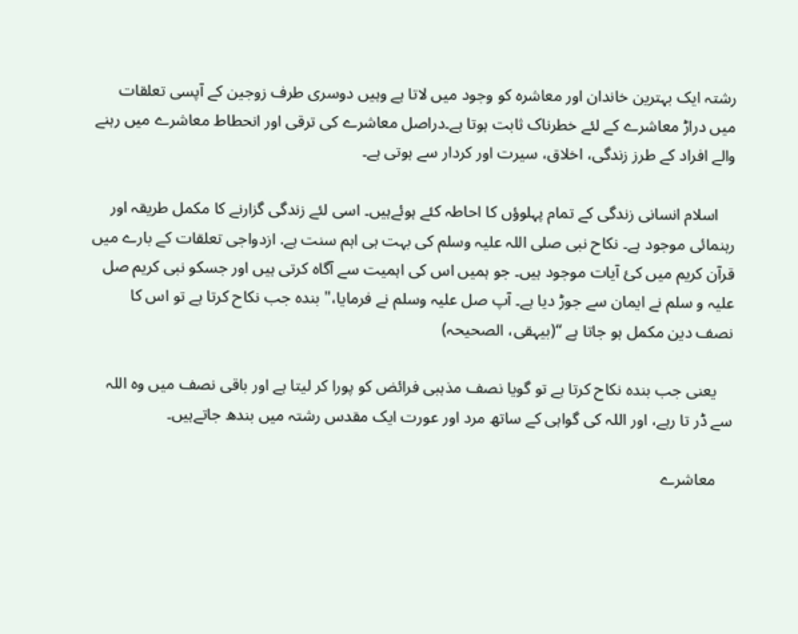رشتہ ایک بہترین خاندان اور معاشرہ کو وجود میں لاتا ہے وہیں دوسری طرف زوجین کے آپسی تعلقات میں دراڑ معاشرے کے لئے خطرناک ثابت ہوتا ہے۔دراصل معاشرے کی ترقی اور انحطاط معاشرے میں رہنے والے افراد کے طرز زندگی، اخلاق، سیرت اور کردار سے ہوتی ہے۔

    اسلام انسانی زندگی کے تمام پہلوؤں کا احاطہ کئے ہوئےہیں۔ اسی لئے زندگی گزارنے کا مکمل طریقہ اور رہنمائی موجود ہے۔ نکاح نبی صلی اللہ علیہ وسلم کی بہت ہی اہم سنت ہے. ازدواجی تعلقات کے بارے میں قرآن کریم میں کئ آیات موجود ہیں۔ جو ہمیں اس کی اہمیت سے آگاہ کرتی ہیں اور جسکو نبی کریم صل علیہ و سلم نے ایمان سے جوڑ دیا ہے۔ آپ صل علیہ وسلم نے فرمایا،" بندہ جب نکاح کرتا ہے تو اس کا نصف دین مکمل ہو جاتا ہے ‘‘(بیہقی، الصحیحہ)

    یعنی جب بندہ نکاح کرتا ہے تو گویا نصف مذہبی فرائض کو پورا کر لیتا ہے اور باقی نصف میں وہ اللہ سے ڈر تا رہے، اور اللہ کی گواہی کے ساتھ مرد اور عورت ایک مقدس رشتہ میں بندھ جاتےہیں۔

    معاشرے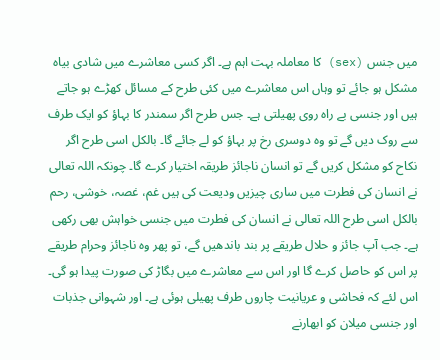میں جنس (sex) کا معاملہ بہت اہم ہے۔ اگر کسی معاشرے میں شادی بیاہ مشکل ہو جائے تو وہاں اس معاشرے میں کئی طرح کے مسائل کھڑے ہو جاتے ہیں اور جنسی بے راہ روی پھیلتی ہے۔ جس طرح اگر سمندر کا بہاؤ کو ایک طرف سے روک دیں گے تو وہ دوسری رخ پر بہاؤ کو لے جائے گا۔ بالکل اسی طرح اگر نکاح کو مشکل کریں گے تو انسان ناجائز طریقہ اختیار کرے گا۔ چونکہ اللہ تعالی نے انسان کی فطرت میں ساری چیزیں ودیعت کی ہیں غم، غصہ، خوشی، رحم بالکل اسی طرح اللہ تعالی نے انسان کی فطرت میں جنسی خواہش بھی رکھی ہے۔ جب آپ جائز و حلال طریقے پر بند باندھیں گے، تو پھر وہ ناجائز وحرام طریقے پر اس کو حاصل کرے گا اور اس سے معاشرے میں بگاڑ کی صورت پیدا ہو گی۔ اس لئے کہ فحاشی و عریانیت چاروں طرف پھیلی ہوئی ہے۔ اور شہوانی جذبات اور جنسی میلان کو ابھارنے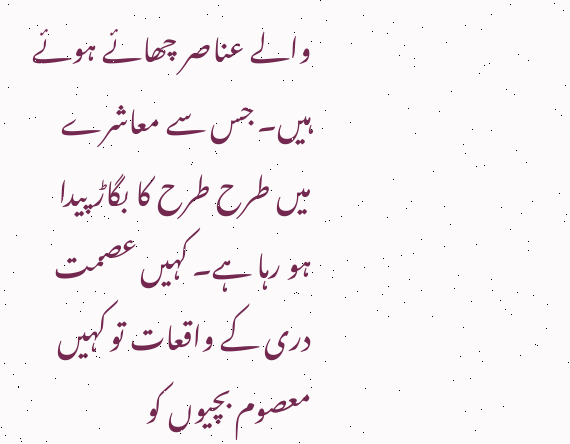والے عناصر چھائے ہوئے ہیں۔ جس سے معاشرے میں طرح طرح کا بگاڑ پیدا ہو رہا ہے۔ کہیں عصمت دری کے واقعات تو کہیں معصوم بچیوں کو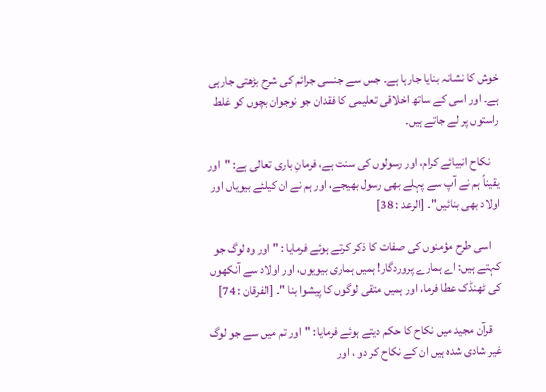خوش کا نشانہ بنایا جارہا ہے۔ جس سے جنسی جرائم کی شرح بڑھتی جارہی ہے۔ اور اسی کے ساتھ اخلاقی تعلیمی کا فقدان جو نوجوان بچوں کو غلط راستوں پر لے جاتے ہیں۔

    نکاح انبیائے کرام، اور رسولوں کی سنت ہے، فرمانِ باری تعالی ہے: "اور یقیناً ہم نے آپ سے پہلے بھی رسول بھیجے، اور ہم نے ان کیلئے بیویاں اور اولاد بھی بنائیں"۔ [الرعد : 38]

    اسی طرح مؤمنوں کی صفات کا ذکر کرتے ہوئے فرمایا : " اور وہ لوگ جو کہتے ہیں: اے ہمارے پروردگار! ہمیں ہماری بیویوں، اور اولاد سے آنکھوں کی ٹھنڈک عطا فرما، اور ہمیں متقی لوگوں کا پیشوا بنا "۔ [الفرقان : 74]

    قرآن مجید میں نکاح کا حکم دیتے ہوئے فرمایا: "اور تم میں سے جو لوگ غیر شادی شدہ ہیں ان کے نکاح کر دو ، اور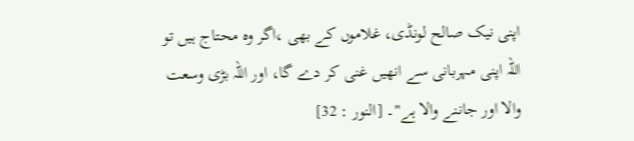اپنی نیک صالح لونڈی، غلاموں کے بھی ،اگر وہ محتاج ہیں تو اللہ اپنی مہربانی سے انھیں غنی کر دے گا، اور اللہ بڑی وسعت والا اور جاننے والا ہے"۔ [النور : 32]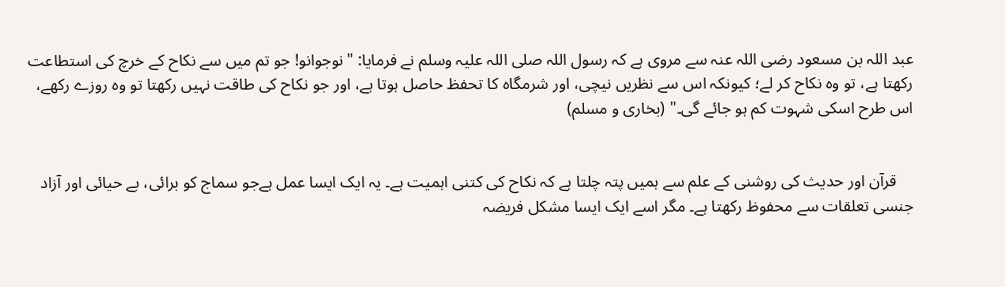عبد اللہ بن مسعود رضی اللہ عنہ سے مروی ہے کہ رسول اللہ صلی اللہ علیہ وسلم نے فرمایا: "نوجوانو! جو تم میں سے نکاح کے خرچ کی استطاعت رکھتا ہے، تو وہ نکاح کر لے؛ کیونکہ اس سے نظریں نیچی، اور شرمگاہ کا تحفظ حاصل ہوتا ہے، اور جو نکاح کی طاقت نہیں رکھتا تو وہ روزے رکھے، اس طرح اسکی شہوت کم ہو جائے گی۔" (بخاری و مسلم)


    قرآن اور حدیث کی روشنی کے علم سے ہمیں پتہ چلتا ہے کہ نکاح کی کتنی اہمیت ہے۔ یہ ایک ایسا عمل ہےجو سماج کو برائی، بے حیائی اور آزاد جنسی تعلقات سے محفوظ رکھتا ہے۔ مگر اسے ایک ایسا مشکل فریضہ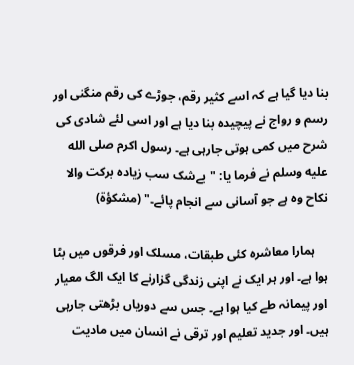بنا دیا گیا ہے کہ اسے کثیر رقم، جوڑے کی رقم منگنی اور رسم و رواج نے پیچیدہ بنا دیا ہے اور اسی لئے شادی کی شرح میں کمی ہوتی جارہی ہے۔ رسول اکرم صلى الله عليه وسلم نے فرما یا: "بےشک سب زیادہ برکت والا نکاح وہ ہے جو آسانی سے انجام پائے۔" (مشكؤة)

    ہمارا معاشرہ کئی طبقات، مسلک اور فرقوں میں بٹا ہوا ہے۔ اور ہر ایک نے اپنی زندگی گزارنے کا ایک الگ معیار اور پیمانہ طے کیا ہوا ہے۔ جس سے دوریاں بڑھتی جارہی ہیں۔ اور جدید تعلیم اور ترقی نے انسان میں مادیت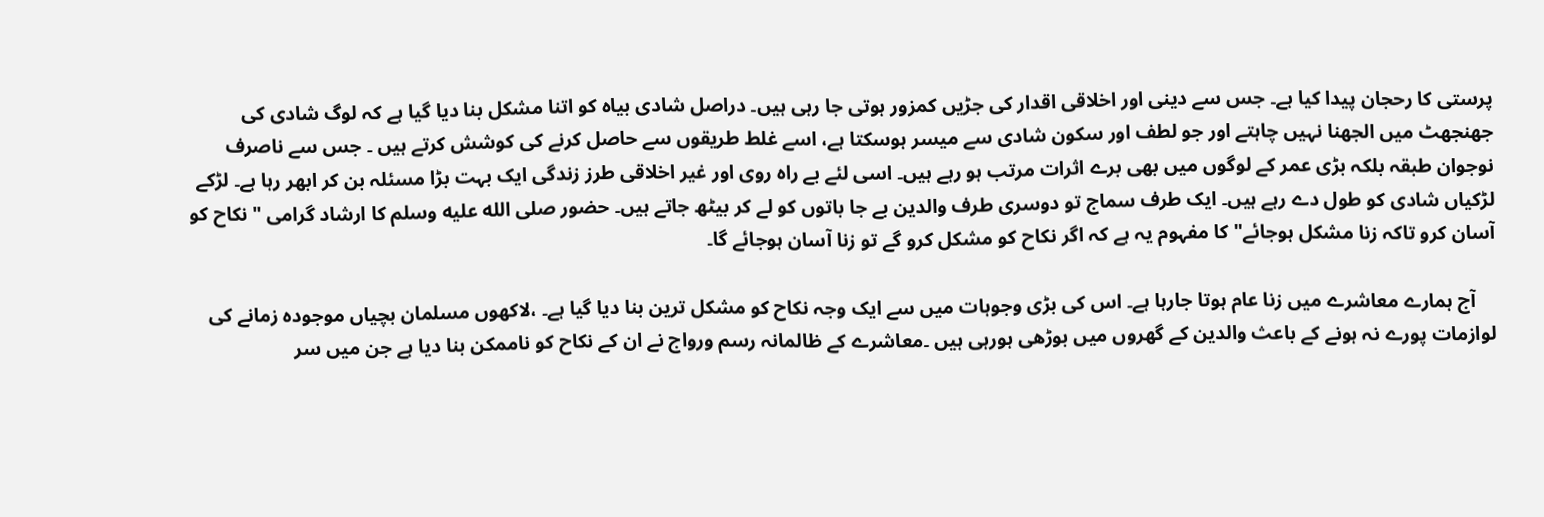پرستی کا رحجان پیدا کیا ہے۔ جس سے دینی اور اخلاقی اقدار کی جڑیں کمزور ہوتی جا رہی ہیں۔ دراصل شادی بیاہ کو اتنا مشکل بنا دیا گیا ہے کہ لوگ شادی کی جھنجھٹ میں الجھنا نہیں چاہتے اور جو لطف اور سکون شادی سے میسر ہوسکتا ہے، اسے غلط طریقوں سے حاصل کرنے کی کوشش کرتے ہیں ۔ جس سے ناصرف نوجوان طبقہ بلکہ بڑی عمر کے لوگوں میں بھی برے اثرات مرتب ہو رہے ہیں۔ اسی لئے بے راہ روی اور غیر اخلاقی طرز زندگی ایک بہت بڑا مسئلہ بن کر ابھر رہا ہے۔ لڑکے لڑکیاں شادی کو طول دے رہے ہیں۔ ایک طرف سماج تو دوسری طرف والدین بے جا باتوں کو لے کر بیٹھ جاتے ہیں۔ حضور صلى الله عليه وسلم کا ارشاد گرامی " نکاح کو آسان کرو تاکہ زنا مشکل ہوجائے" کا مفہوم یہ ہے کہ اگر نکاح کو مشکل کرو گے تو زنا آسان ہوجائے گا۔

    آج ہمارے معاشرے میں زنا عام ہوتا جارہا ہے۔ اس کی بڑی وجوہات میں سے ایک وجہ نکاح کو مشکل ترین بنا دیا گیا ہے۔ ،لاکھوں مسلمان بچیاں موجودہ زمانے کی لوازمات پورے نہ ہونے کے باعث والدین کے گھروں میں بوڑھی ہورہی ہیں ۔معاشرے کے ظالمانہ رسم ورواج نے ان کے نکاح کو ناممکن بنا دیا ہے جن میں سر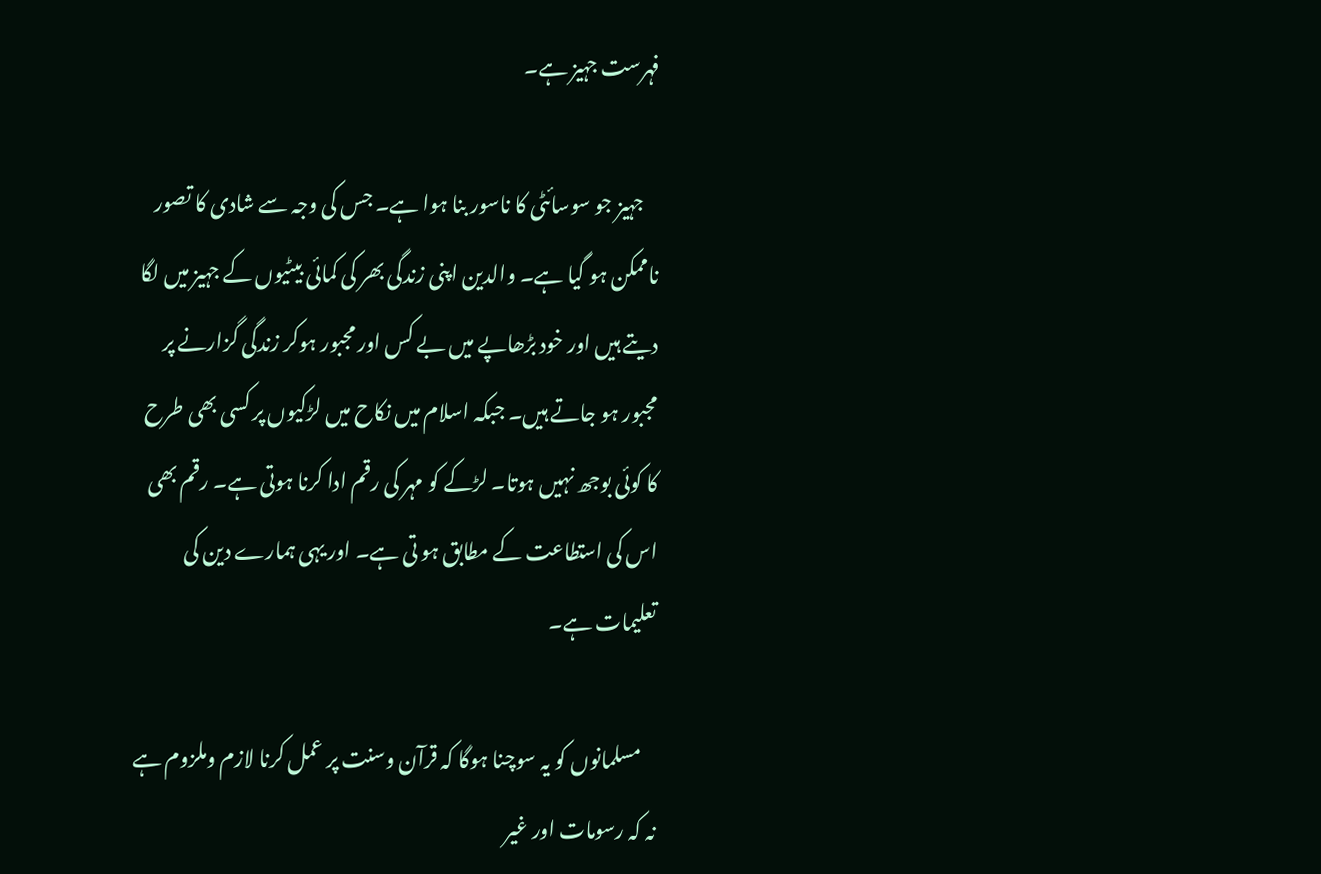فہرست جہیز ہے۔

    جہیز جو سوسائٹی کا ناسور بنا ہوا ہے۔ جس کی وجہ سے شادی کا تصور ناممکن ہو گیا ہے۔ والدین اپنی زندگی بھر کی کمائی بیٹیوں کے جہیز میں لگا دیتے ہیں اور خود بڑھاپے میں بے کس اور مجبور ہوکر زندگی گزارنے پر مجبور ہو جاتے ہیں۔ جبکہ اسلام میں نکاح میں لڑکیوں پر کسی بھی طرح کا کوئی بوجھ نہیں ہوتا۔ لڑکے کو مہر کی رقم ادا کرنا ہوتی ہے۔ رقم بھی اس کی استطاعت کے مطابق ہو تی ہے۔ اور یہى ہمارے دین کی تعلیمات ہے۔

    مسلمانوں کو یہ سوچنا ہوگا کہ قرآن وسنت پر عمل کرنا لازم وملزوم ہے نہ کہ رسومات اور غیر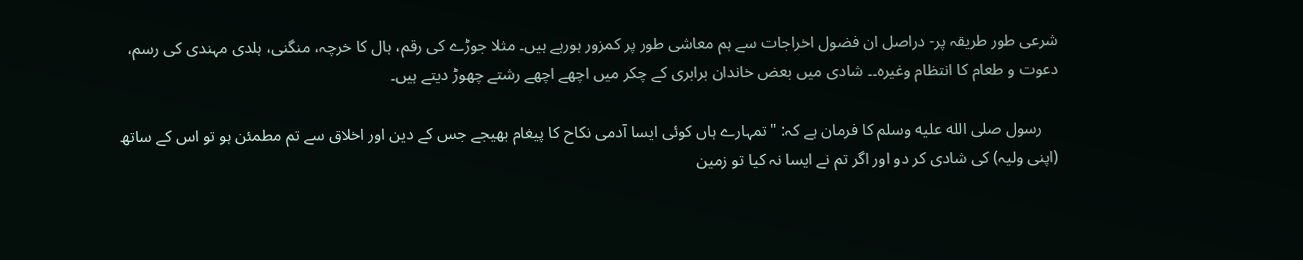شرعی طور طریقہ پر- دراصل ان فضول اخراجات سے ہم معاشی طور پر کمزور ہورہے ہیں۔ مثلا جوڑے کی رقم، ہال کا خرچہ، منگنی، ہلدی مہندی کی رسم، دعوت و طعام کا انتظام وغیرہ۔۔ شادی میں بعض خاندان برابری کے چکر میں اچھے اچھے رشتے چھوڑ دیتے ہیں۔

    رسول صلى الله عليه وسلم کا فرمان ہے کہ: "تمہارے ہاں کوئی ایسا آدمی نکاح کا پیغام بھیجے جس کے دین اور اخلاق سے تم مطمئن ہو تو اس کے ساتھ (اپنی ولیہ) کی شادی کر دو اور اگر تم نے ایسا نہ کیا تو زمین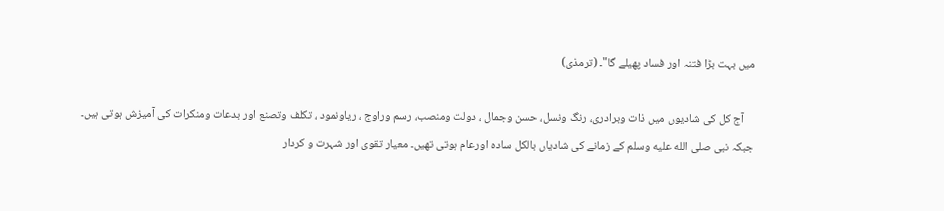میں بہت بڑا فتنہ اور فساد پھیلے گا"۔ (ترمذی)

    آج کل کی شادیوں میں ذات وبرادری، رنگ ونسل، حسن وجمال ، دولت ومنصب، رسم وراوج ، ریاونمود ، تکلف وتصنع اور بدعات ومنکرات کی آمیزش ہوتی ہیں۔ جبکہ نبی صلى الله عليه وسلم کے زمانے کی شادیاں بالکل سادہ اورعام ہوتی تھیں۔ معیار تقوی اور شہرت و کردار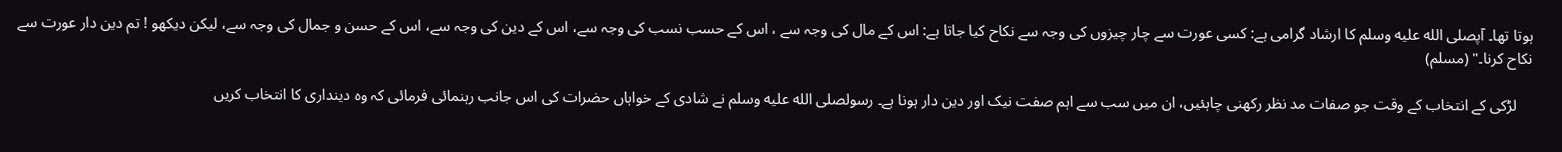ہوتا تھا۔ آپصلى الله عليه وسلم کا ارشاد گرامی ہے: کسی عورت سے چار چیزوں کی وجہ سے نکاح کیا جاتا ہے: اس کے مال کی وجہ سے ، اس کے حسب نسب کی وجہ سے، اس کے دین کی وجہ سے، اس کے حسن و جمال کی وجہ سے، لیکن دیکھو ! تم دین دار عورت سے نکاح کرنا۔" (مسلم)

    لڑکی کے انتخاب کے وقت جو صفات مد نظر رکھنی چاہئیں، ان میں سب سے اہم صفت نیک اور دین دار ہونا ہے۔ رسولصلى الله عليه وسلم نے شادی کے خواہاں حضرات کی اس جانب رہنمائی فرمائی کہ وہ دینداری کا انتخاب کریں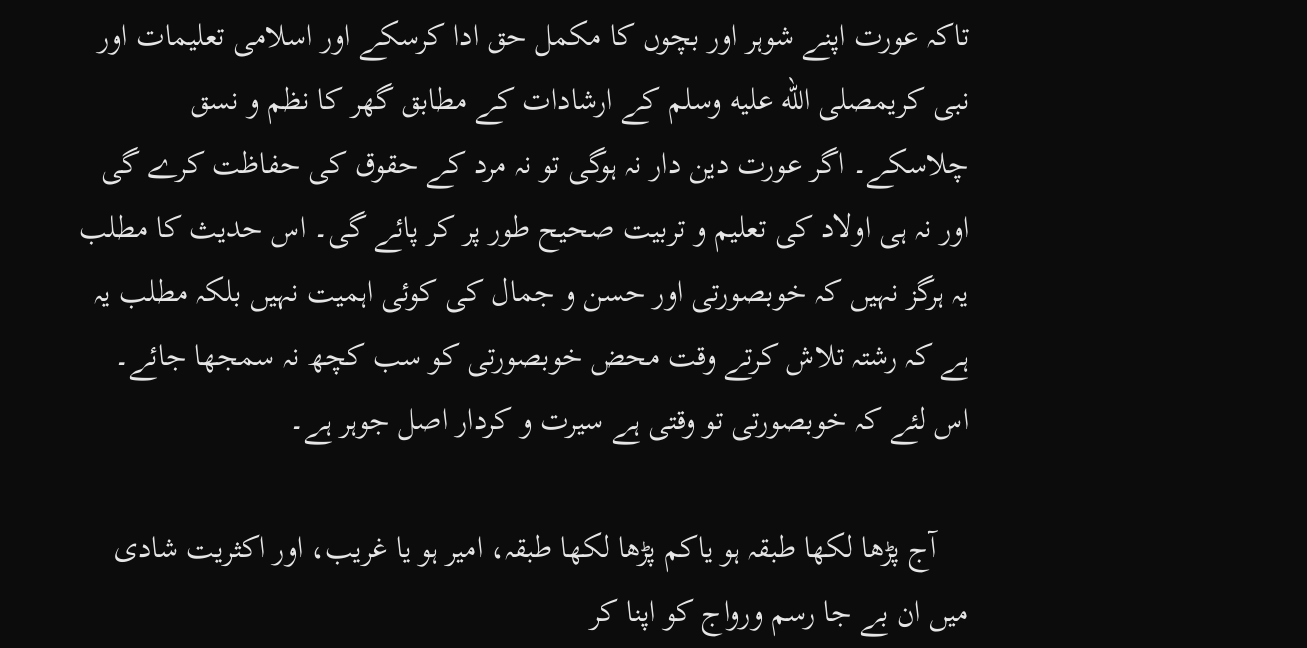تاکہ عورت اپنے شوہر اور بچوں کا مکمل حق ادا کرسکے اور اسلامی تعلیمات اور نبی کریمصلى الله عليه وسلم کے ارشادات کے مطابق گھر کا نظم و نسق چلاسکے۔ اگر عورت دین دار نہ ہوگی تو نہ مرد کے حقوق کی حفاظت کرے گی اور نہ ہی اولاد کی تعلیم و تربیت صحیح طور پر کر پائے گی۔ اس حدیث کا مطلب یہ ہرگز نہیں کہ خوبصورتی اور حسن و جمال کی کوئی اہمیت نہیں بلکہ مطلب یہ ہے کہ رشتہ تلاش کرتے وقت محض خوبصورتی کو سب کچھ نہ سمجھا جائے۔ اس لئے کہ خوبصورتی تو وقتی ہے سیرت و کردار اصل جوہر ہے۔

    آج پڑھا لکھا طبقہ ہو یاکم پڑھا لکھا طبقہ، امیر ہو یا غریب، اور اکثریت شادی میں ان بے جا رسم ورواج کو اپنا کر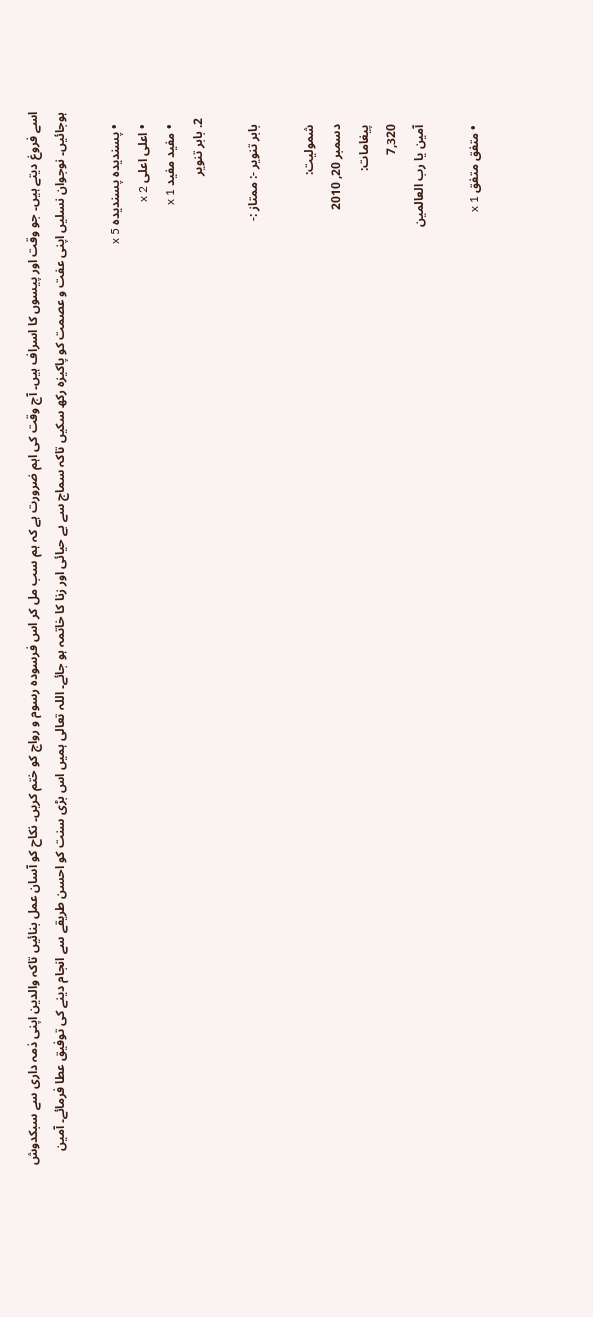اسے فروغ دیتے ہیں۔ جو وقت اور پیسوں کا اسراف ہیں۔ آج وقت کی اہم ضرورت ہے کہ ہم سب مل کر اس فرسودہ رسوم و رواج کو ختم کریں۔ نکاح کو آسان عمل بنائیں تاکہ والدین اپنی ذمہ داری سے سبکدوش ہوجائیں۔ نوجوان نسلیں اپنی عفت و عصمت کو پاکیزہ رکھ سکیں تاکہ سماج سے بے حیائی اور زنا کا خاتمہ ہو جائے۔ اللہ تعالی ہمیں اس بڑی سنت کو احسن طریقے سے انجام دینے کی توفیق عطا فرمائے۔ آمین

    • پسندیدہ پسندیدہ x 5
    • اعلی اعلی x 2
    • مفید مفید x 1
  2. بابر تنویر

    بابر تنویر -: ممتاز :-

    شمولیت:
    دسمبر 20, 2010
    پیغامات:
    7,320
    آمین یا رب العالمین

    • متفق متفق x 1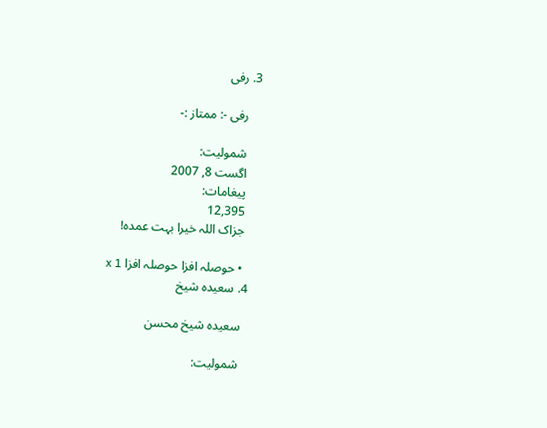3. رفی

    رفی -: ممتاز :-

    شمولیت:
    اگست 8, 2007
    پیغامات:
    12,395
    جزاک اللہ خیرا بہت عمدہ!

    • حوصلہ افزا حوصلہ افزا x 1
  4. سعیدہ شیخ

    سعیدہ شیخ محسن

    شمولیت: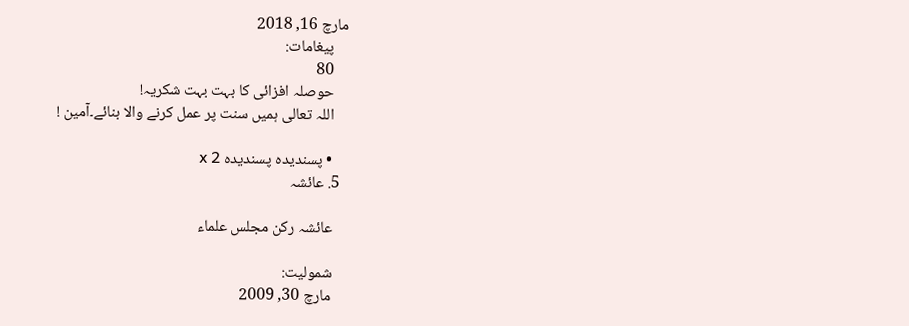مارچ 16, 2018
    پیغامات:
    80
    حوصلہ افزائی کا بہت بہت شکریہ!
    اللہ تعالی ہمیں سنت پر عمل کرنے والا بنائے۔آمین !

    • پسندیدہ پسندیدہ x 2
  5. عائشہ

    عائشہ ركن مجلس علماء

    شمولیت:
    مارچ 30, 2009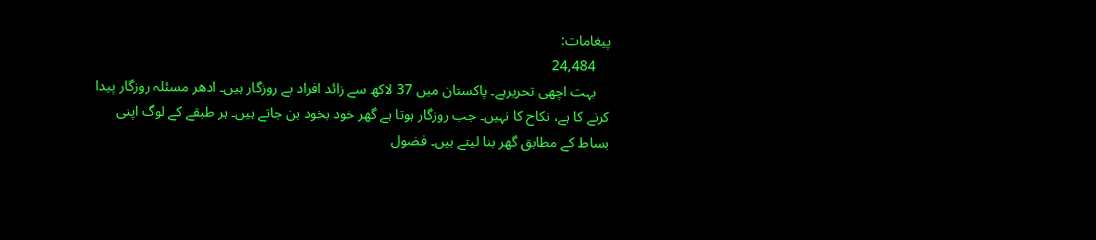پیغامات:
    24,484
    بہت اچھی تحریرہے۔ پاکستان میں 37 لاکھ سے زائد افراد بے روزگار ہیں۔ ادھر مسئلہ روزگار پیدا کرنے کا ہے، نکاح کا نہیں۔ جب روزگار ہوتا ہے گھر خود بخود بن جاتے ہیں۔ ہر طبقے کے لوگ اپنی بساط کے مطابق گھر بنا لیتے ہیں۔ فضول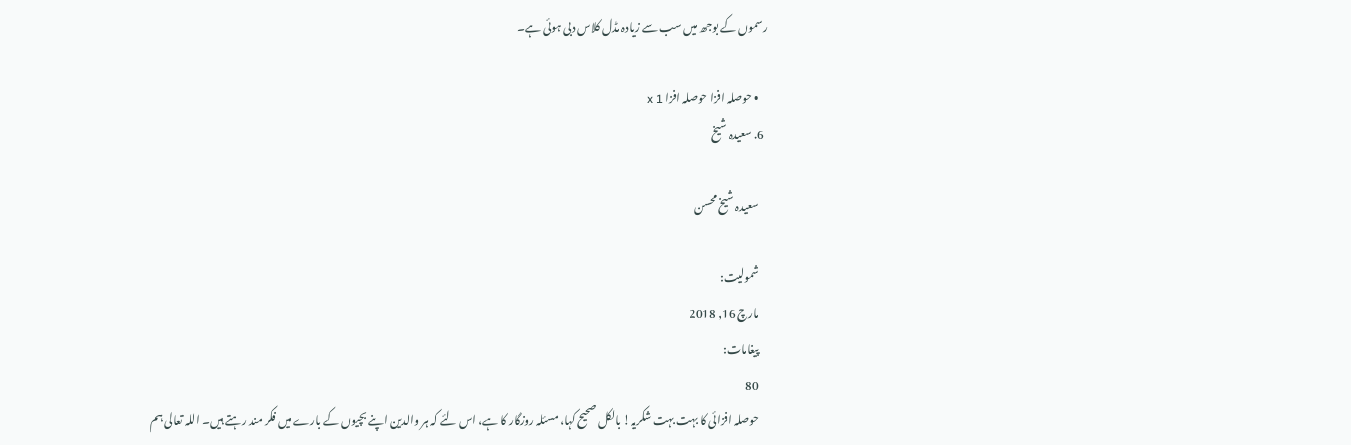رسموں کے بوجھ میں سب سے زیادہ مڈل کلاس دبی ہوئی ہے۔

    • حوصلہ افزا حوصلہ افزا x 1
  6. سعیدہ شیخ

    سعیدہ شیخ محسن

    شمولیت:
    مارچ 16, 2018
    پیغامات:
    80
    حوصلہ افزائی کا بہت بہت شکریہ! بالکل صحیح کہا، مسئلہ روزگار کا ہے، اس لئے کہ ہر والدین اپنے بچیوں کے بارے میں فکر مند رہتے ہیں۔ اللہ تعالی ہم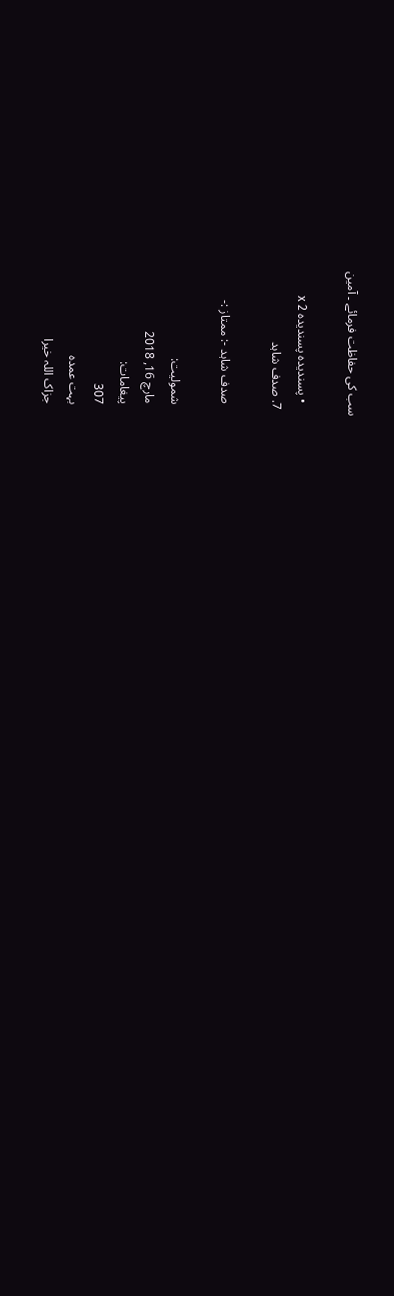سب کی حفاظت فرمائے ۔ آمین

    • پسندیدہ پسندیدہ x 2
  7. صدف شاہد

    صدف شاہد -: ممتاز :-

    شمولیت:
    مارچ 16, 2018
    پیغامات:
    307
    بہت عمدہ
    جزاک اللہ خیرا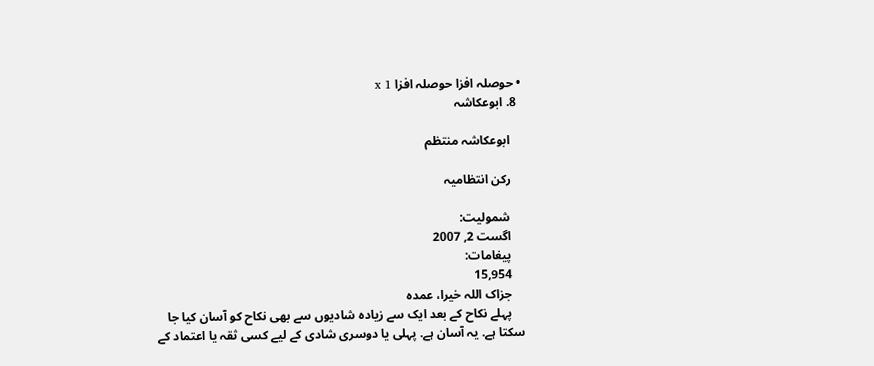• حوصلہ افزا حوصلہ افزا x 1
  8. ابوعکاشہ

    ابوعکاشہ منتظم

    رکن انتظامیہ

    شمولیت:
    اگست 2, 2007
    پیغامات:
    15,954
    جزاک اللہ خیرا، عمدہ
    پہلے نکاح کے بعد ایک سے زیادہ شادیوں سے بھی نکاح کو آسان کیا جا سکتا ہے. یہ آسان ہے. پہلی یا دوسری شادی کے لیے کسی ثقہ یا اعتماد کے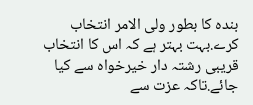بندہ کا بطور ولی الامر انتخاب کرے.بہت بہتر ہے کہ اس کا انتخاب قریبی رشتہ دار خیرخواہ سے کیا جائے.تاکہ عزت سے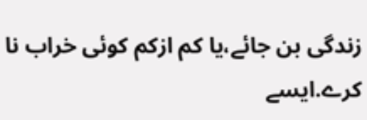زندگی بن جائے،یا کم ازکم کوئی خراب نا کرے.ایسے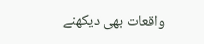واقعات بھی دیکھنے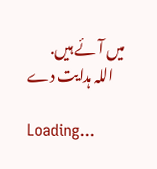میں آئے ہیں.
    اللہ ہدایت دے

Loading...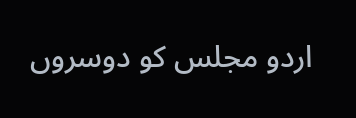اردو مجلس کو دوسروں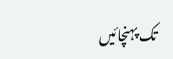تک پہنچائیں